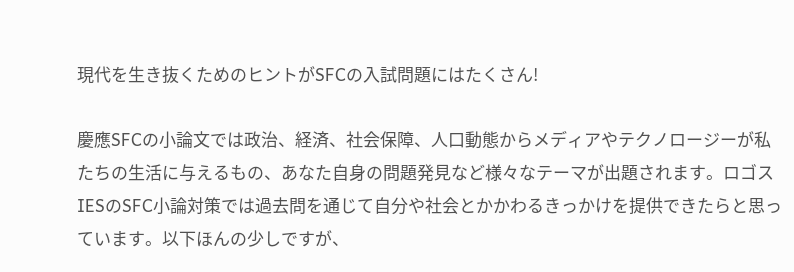現代を生き抜くためのヒントがSFCの入試問題にはたくさん!

慶應SFCの小論文では政治、経済、社会保障、人口動態からメディアやテクノロージーが私たちの生活に与えるもの、あなた自身の問題発見など様々なテーマが出題されます。ロゴスIESのSFC小論対策では過去問を通じて自分や社会とかかわるきっかけを提供できたらと思っています。以下ほんの少しですが、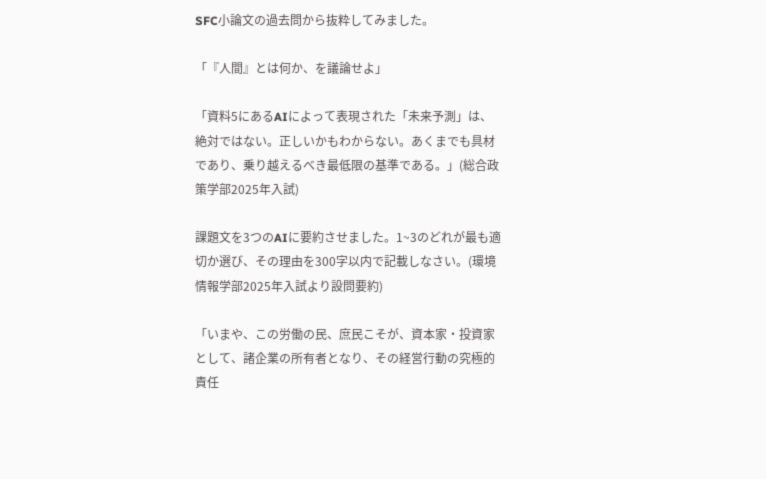SFC小論文の過去問から抜粋してみました。

「『人間』とは何か、を議論せよ」

「資料5にあるAIによって表現された「未来予測」は、絶対ではない。正しいかもわからない。あくまでも具材であり、乗り越えるべき最低限の基準である。」(総合政策学部2025年入試)

課題文を3つのAIに要約させました。1~3のどれが最も適切か選び、その理由を300字以内で記載しなさい。(環境情報学部2025年入試より設問要約)

「いまや、この労働の民、庶民こそが、資本家・投資家として、諸企業の所有者となり、その経営行動の究極的責任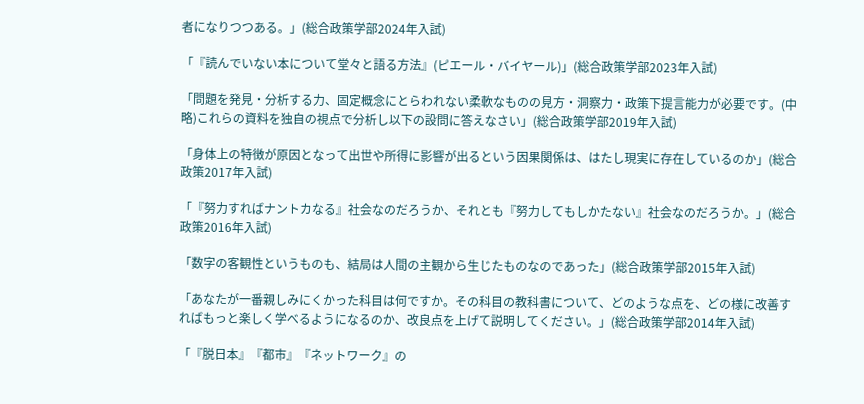者になりつつある。」(総合政策学部2024年入試)

「『読んでいない本について堂々と語る方法』(ピエール・バイヤール)」(総合政策学部2023年入試)

「問題を発見・分析する力、固定概念にとらわれない柔軟なものの見方・洞察力・政策下提言能力が必要です。(中略)これらの資料を独自の視点で分析し以下の設問に答えなさい」(総合政策学部2019年入試)

「身体上の特徴が原因となって出世や所得に影響が出るという因果関係は、はたし現実に存在しているのか」(総合政策2017年入試)

「『努力すればナントカなる』社会なのだろうか、それとも『努力してもしかたない』社会なのだろうか。」(総合政策2016年入試)

「数字の客観性というものも、結局は人間の主観から生じたものなのであった」(総合政策学部2015年入試)

「あなたが一番親しみにくかった科目は何ですか。その科目の教科書について、どのような点を、どの様に改善すればもっと楽しく学べるようになるのか、改良点を上げて説明してください。」(総合政策学部2014年入試)

「『脱日本』『都市』『ネットワーク』の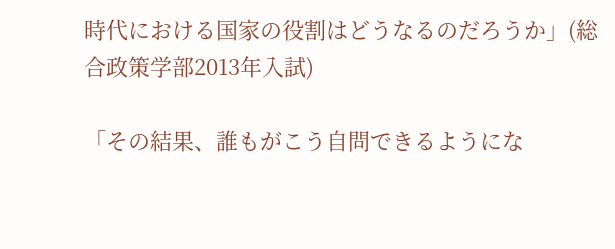時代における国家の役割はどうなるのだろうか」(総合政策学部2013年入試)

「その結果、誰もがこう自問できるようにな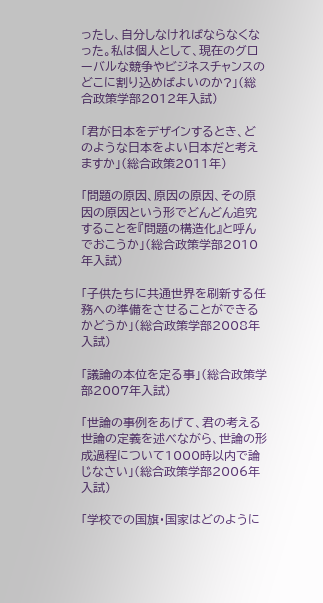ったし、自分しなければならなくなった。私は個人として、現在のグローバルな競争やビジネスチャンスのどこに割り込めばよいのか?」(総合政策学部2012年入試)

「君が日本をデザインするとき、どのような日本をよい日本だと考えますか」(総合政策2011年)

「問題の原因、原因の原因、その原因の原因という形でどんどん追究することを『問題の構造化』と呼んでおこうか」(総合政策学部2010年入試)

「子供たちに共通世界を刷新する任務への準備をさせることができるかどうか」(総合政策学部2008年入試)

「議論の本位を定る事」(総合政策学部2007年入試)

「世論の事例をあげて、君の考える世論の定義を述べながら、世論の形成過程について1000時以内で論じなさい」(総合政策学部2006年入試)

「学校での国旗・国家はどのように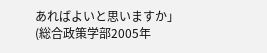あればよいと思いますか」(総合政策学部2005年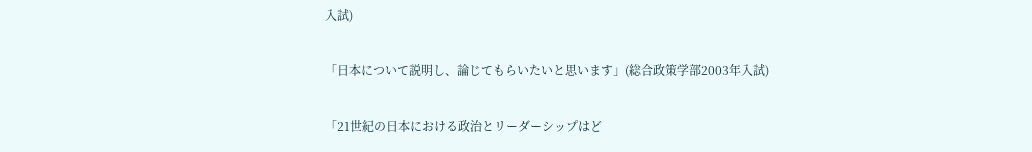入試)

「日本について説明し、論じてもらいたいと思います」(総合政策学部2003年入試)

「21世紀の日本における政治とリーダーシップはど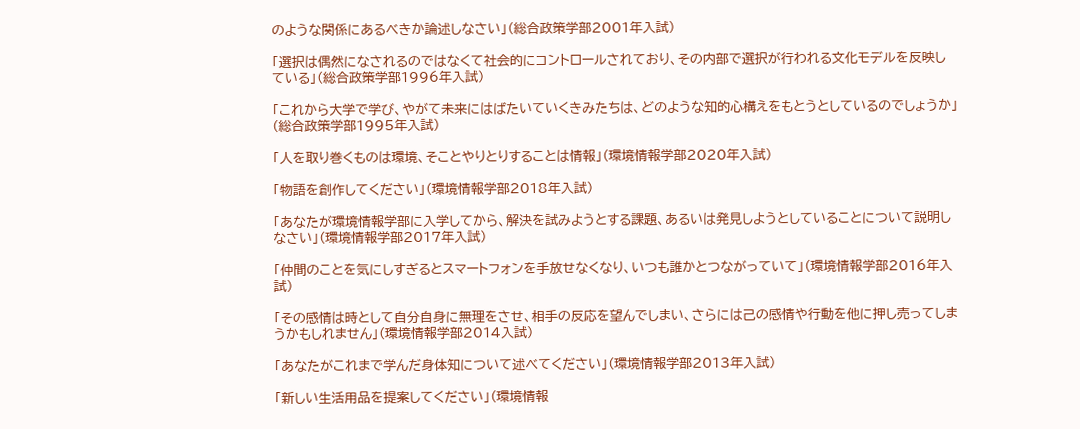のような関係にあるべきか論述しなさい」(総合政策学部2001年入試)

「選択は偶然になされるのではなくて社会的にコントロールされており、その内部で選択が行われる文化モデルを反映している」(総合政策学部1996年入試)

「これから大学で学び、やがて未来にはばたいていくきみたちは、どのような知的心構えをもとうとしているのでしょうか」(総合政策学部1995年入試)

「人を取り巻くものは環境、そことやりとりすることは情報」(環境情報学部2020年入試)

「物語を創作してください」(環境情報学部2018年入試)

「あなたが環境情報学部に入学してから、解決を試みようとする課題、あるいは発見しようとしていることについて説明しなさい」(環境情報学部2017年入試)

「仲間のことを気にしすぎるとスマートフォンを手放せなくなり、いつも誰かとつながっていて」(環境情報学部2016年入試)

「その感情は時として自分自身に無理をさせ、相手の反応を望んでしまい、さらには己の感情や行動を他に押し売ってしまうかもしれません」(環境情報学部2014入試)

「あなたがこれまで学んだ身体知について述べてください」(環境情報学部2013年入試)

「新しい生活用品を提案してください」(環境情報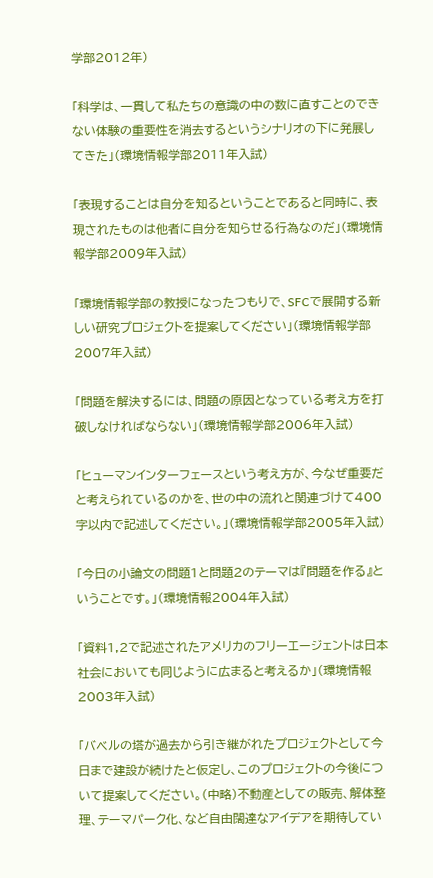学部2012年)

「科学は、一貫して私たちの意識の中の数に直すことのできない体験の重要性を消去するというシナリオの下に発展してきた」(環境情報学部2011年入試)

「表現することは自分を知るということであると同時に、表現されたものは他者に自分を知らせる行為なのだ」(環境情報学部2009年入試)

「環境情報学部の教授になったつもりで、SFCで展開する新しい研究プロジェクトを提案してください」(環境情報学部2007年入試)

「問題を解決するには、問題の原因となっている考え方を打破しなければならない」(環境情報学部2006年入試)

「ヒューマンインターフェースという考え方が、今なぜ重要だと考えられているのかを、世の中の流れと関連づけて400字以内で記述してください。」(環境情報学部2005年入試)

「今日の小論文の問題1と問題2のテーマは『問題を作る』ということです。」(環境情報2004年入試)

「資料1,2で記述されたアメリカのフリーエージェントは日本社会においても同じように広まると考えるか」(環境情報2003年入試)

「バベルの塔が過去から引き継がれたプロジェクトとして今日まで建設が続けたと仮定し、このプロジェクトの今後について提案してください。(中略)不動産としての販売、解体整理、テーマパーク化、など自由闊達なアイデアを期待してい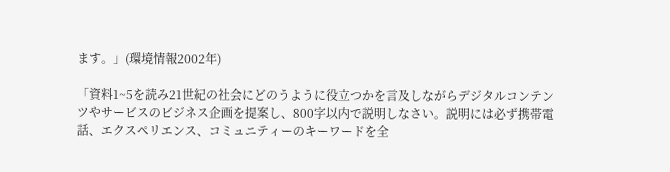ます。」(環境情報2002年)

「資料1~5を読み21世紀の社会にどのうように役立つかを言及しながらデジタルコンテンツやサービスのビジネス企画を提案し、800字以内で説明しなさい。説明には必ず携帯電話、エクスペリエンス、コミュニティーのキーワードを全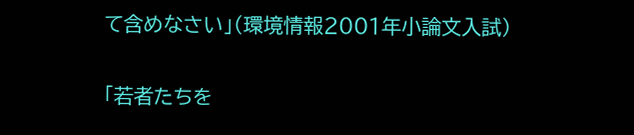て含めなさい」(環境情報2001年小論文入試)

「若者たちを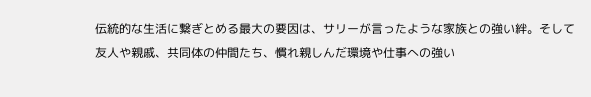伝統的な生活に繋ぎとめる最大の要因は、サリーが言ったような家族との強い絆。そして友人や親戚、共同体の仲間たち、慣れ親しんだ環境や仕事への強い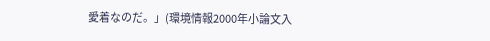愛着なのだ。」(環境情報2000年小論文入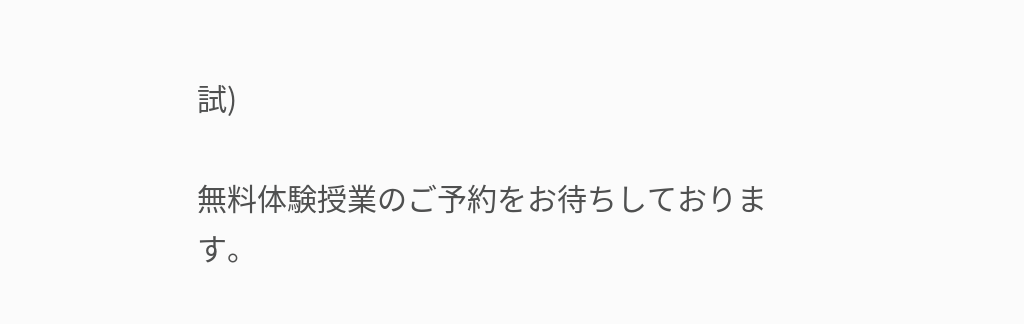試)

無料体験授業のご予約をお待ちしております。